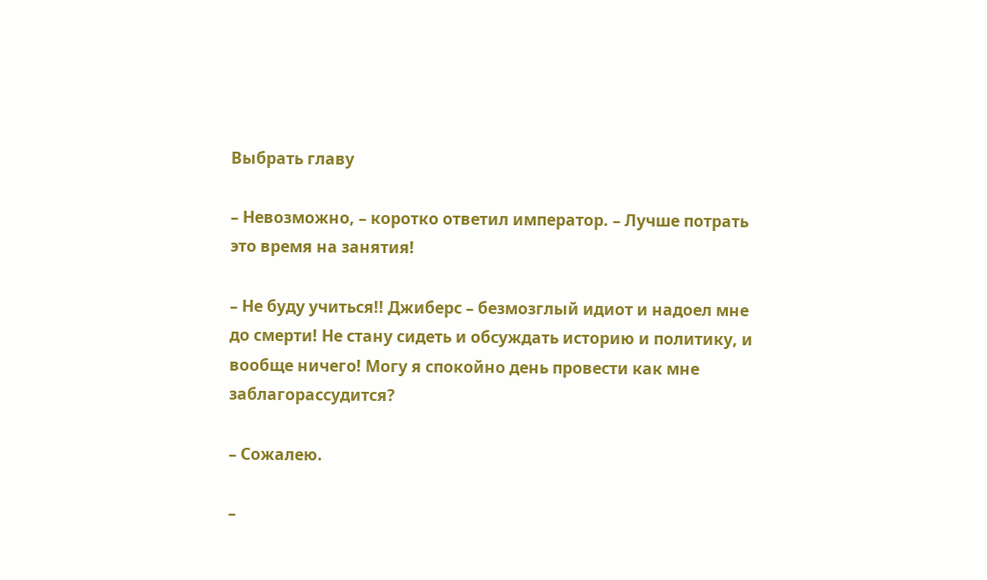Выбрать главу

– Невозможно, – коротко ответил император. – Лучше потрать это время на занятия!

– Не буду учиться!! Джиберс – безмозглый идиот и надоел мне до смерти! Не стану сидеть и обсуждать историю и политику, и вообще ничего! Могу я спокойно день провести как мне заблагорассудится?

– Сожалею.

–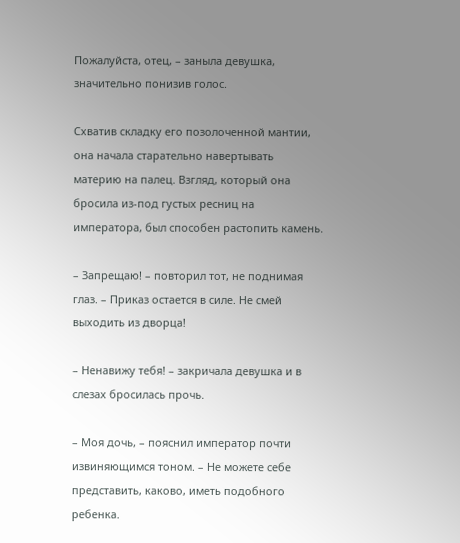Пожалуйста, отец, – заныла девушка, значительно понизив голос.

Схватив складку его позолоченной мантии, она начала старательно навертывать материю на палец. Взгляд, который она бросила из-под густых ресниц на императора, был способен растопить камень.

– Запрещаю! – повторил тот, не поднимая глаз. – Приказ остается в силе. Не смей выходить из дворца!

– Ненавижу тебя! – закричала девушка и в слезах бросилась прочь.

– Моя дочь, – пояснил император почти извиняющимся тоном. – Не можете себе представить, каково, иметь подобного ребенка.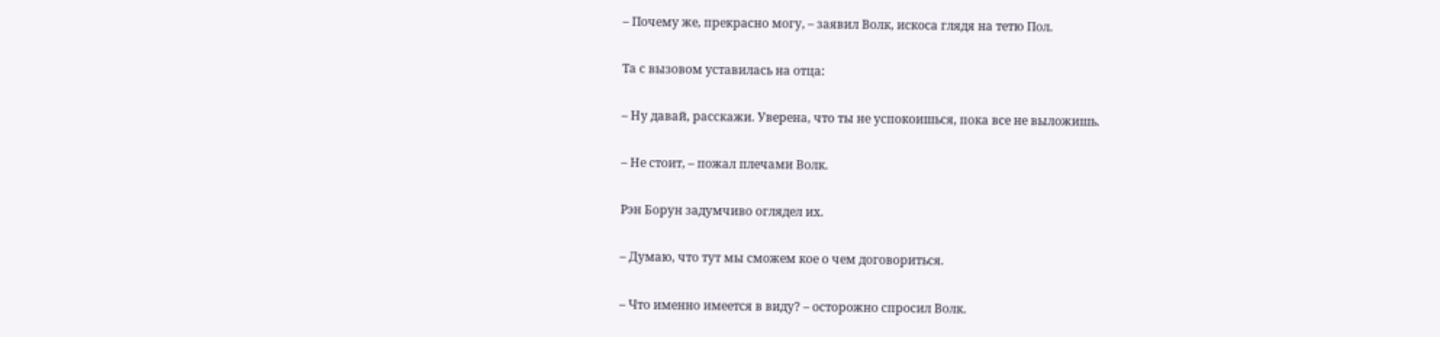– Почему же, прекрасно могу, – заявил Волк, искоса глядя на тетю Пол.

Та с вызовом уставилась на отца:

– Ну давай, расскажи. Уверена, что ты не успокоишься, пока все не выложишь.

– Не стоит, – пожал плечами Волк.

Рэн Борун задумчиво оглядел их.

– Думаю, что тут мы сможем кое о чем договориться.

– Что именно имеется в виду? – осторожно спросил Волк.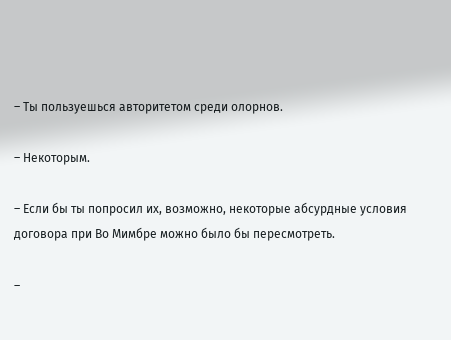– Ты пользуешься авторитетом среди олорнов.

– Некоторым.

– Если бы ты попросил их, возможно, некоторые абсурдные условия договора при Во Мимбре можно было бы пересмотреть.

–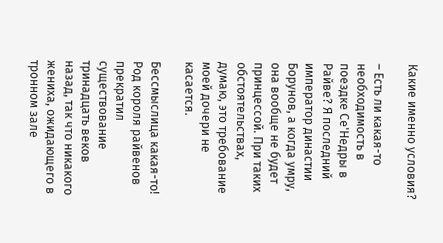Какие именно условия?

– Есть ли какая-то необходимость в поездке Се'Недры в Райве? Я последний император династии Борунов, а когда умру, она вообще не будет принцессой. При таких обстоятельствах, думаю, это требование моей дочери не касается.

Бессмыслица какая-то! Род короля райвенов прекратил существование тринадцать веков назад, так что никакого жениха, ожидающего в тронном зале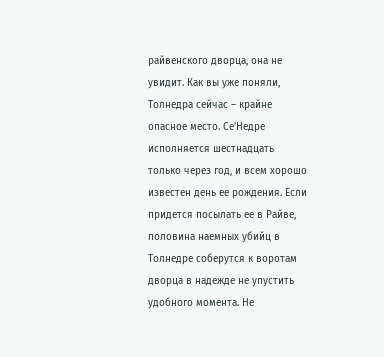райвенского дворца, она не увидит. Как вы уже поняли, Толнедра сейчас – крайне опасное место. Се'Недре исполняется шестнадцать только через год, и всем хорошо известен день ее рождения. Если придется посылать ее в Райве, половина наемных убийц в Толнедре соберутся к воротам дворца в надежде не упустить удобного момента. Не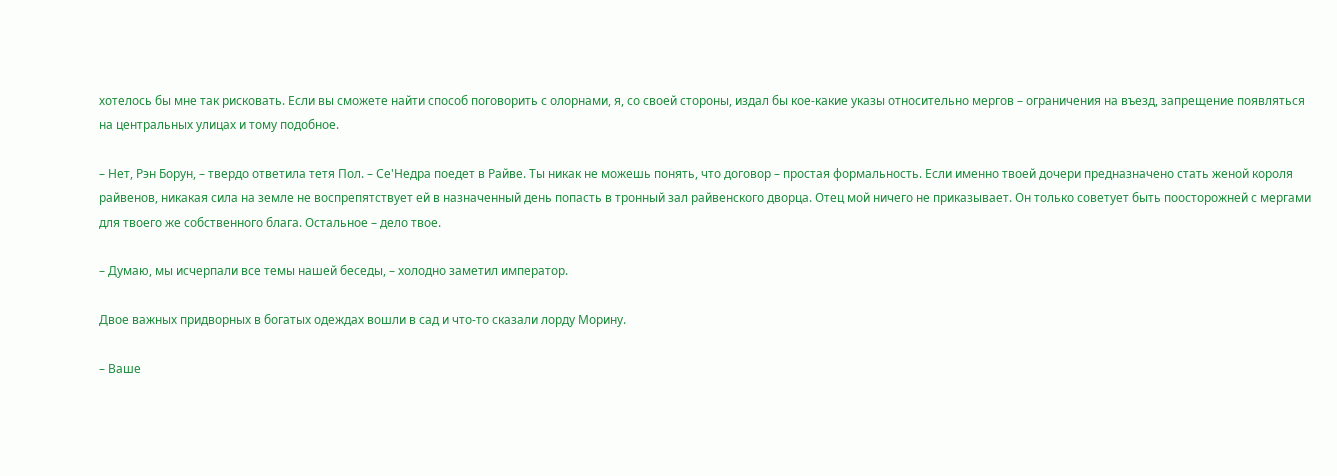хотелось бы мне так рисковать. Если вы сможете найти способ поговорить с олорнами, я, со своей стороны, издал бы кое-какие указы относительно мергов – ограничения на въезд, запрещение появляться на центральных улицах и тому подобное.

– Нет, Рэн Борун, – твердо ответила тетя Пол. – Се'Недра поедет в Райве. Ты никак не можешь понять, что договор – простая формальность. Если именно твоей дочери предназначено стать женой короля райвенов, никакая сила на земле не воспрепятствует ей в назначенный день попасть в тронный зал райвенского дворца. Отец мой ничего не приказывает. Он только советует быть поосторожней с мергами для твоего же собственного блага. Остальное – дело твое.

– Думаю, мы исчерпали все темы нашей беседы, – холодно заметил император.

Двое важных придворных в богатых одеждах вошли в сад и что-то сказали лорду Морину.

– Ваше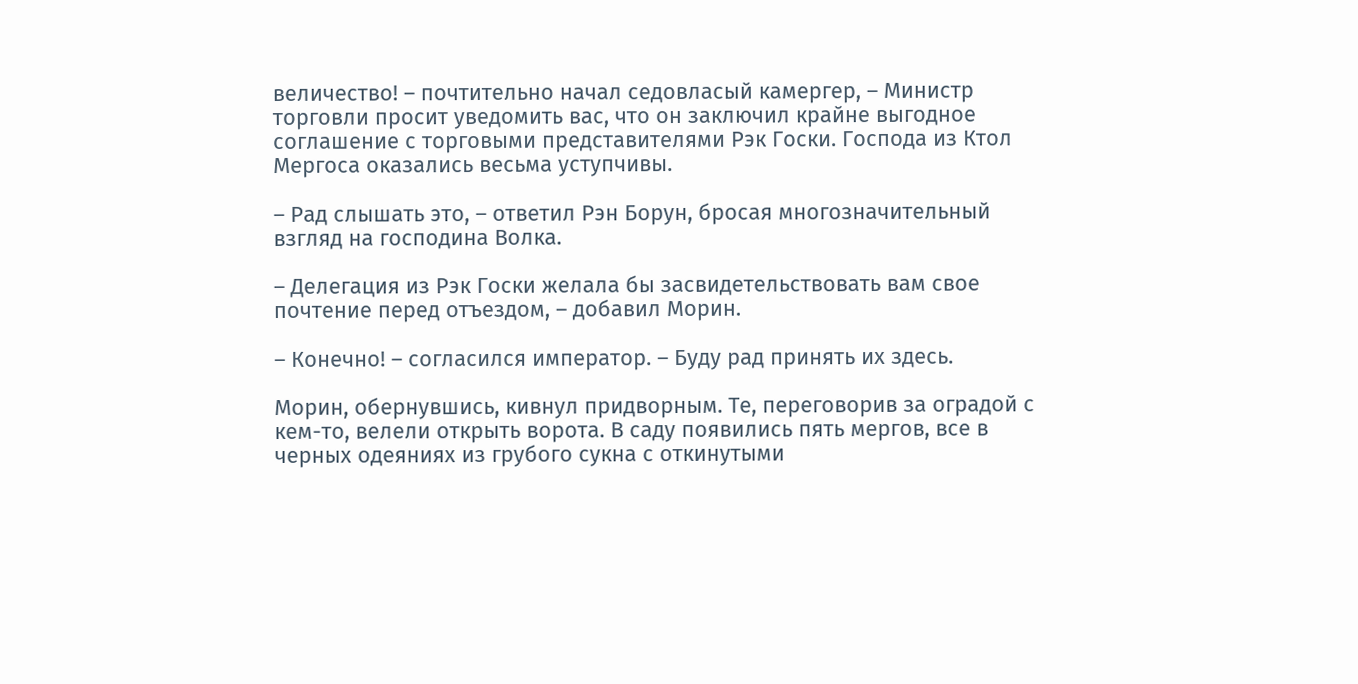величество! – почтительно начал седовласый камергер, – Министр торговли просит уведомить вас, что он заключил крайне выгодное соглашение с торговыми представителями Рэк Госки. Господа из Ктол Мергоса оказались весьма уступчивы.

– Рад слышать это, – ответил Рэн Борун, бросая многозначительный взгляд на господина Волка.

– Делегация из Рэк Госки желала бы засвидетельствовать вам свое почтение перед отъездом, – добавил Морин.

– Конечно! – согласился император. – Буду рад принять их здесь.

Морин, обернувшись, кивнул придворным. Те, переговорив за оградой с кем-то, велели открыть ворота. В саду появились пять мергов, все в черных одеяниях из грубого сукна с откинутыми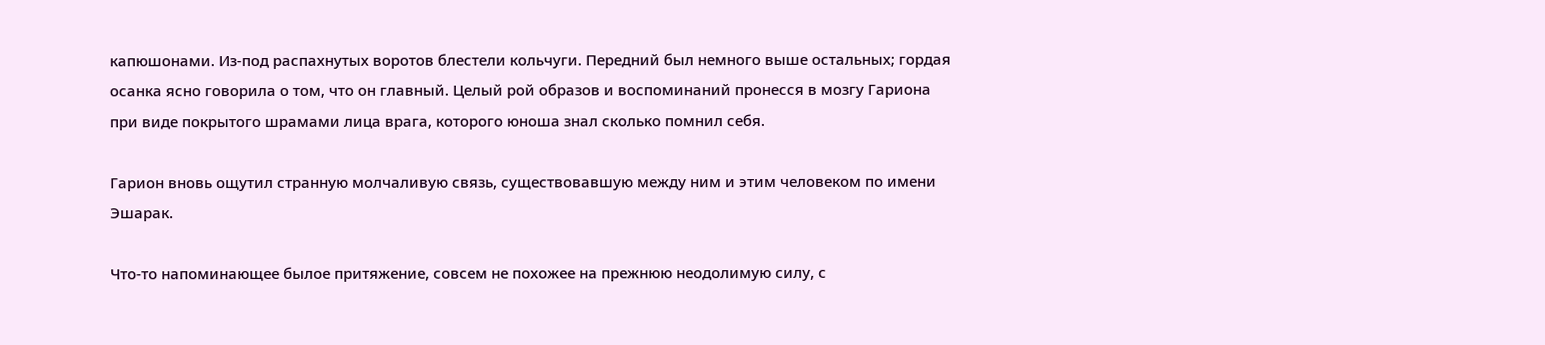капюшонами. Из-под распахнутых воротов блестели кольчуги. Передний был немного выше остальных; гордая осанка ясно говорила о том, что он главный. Целый рой образов и воспоминаний пронесся в мозгу Гариона при виде покрытого шрамами лица врага, которого юноша знал сколько помнил себя.

Гарион вновь ощутил странную молчаливую связь, существовавшую между ним и этим человеком по имени Эшарак.

Что-то напоминающее былое притяжение, совсем не похожее на прежнюю неодолимую силу, с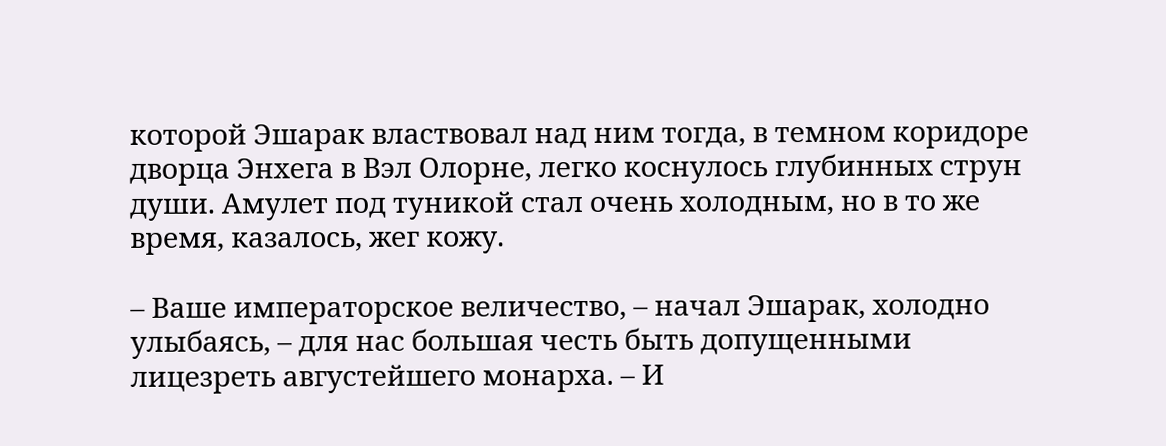которой Эшарак властвовал над ним тогда, в темном коридоре дворца Энхега в Вэл Олорне, легко коснулось глубинных струн души. Амулет под туникой стал очень холодным, но в то же время, казалось, жег кожу.

– Ваше императорское величество, – начал Эшарак, холодно улыбаясь, – для нас большая честь быть допущенными лицезреть августейшего монарха. – И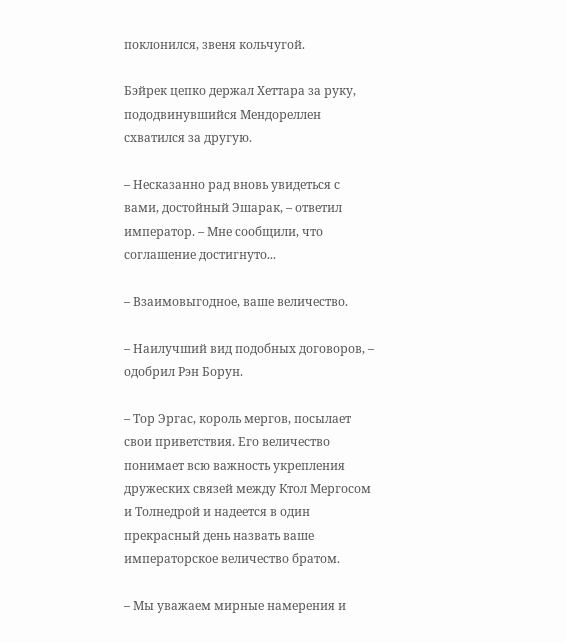поклонился, звеня кольчугой.

Бэйрек цепко держал Хеттара за руку, пододвинувшийся Мендореллен схватился за другую.

– Несказанно рад вновь увидеться с вами, достойный Эшарак, – ответил император. – Мне сообщили, что соглашение достигнуто...

– Взаимовыгодное, ваше величество.

– Наилучший вид подобных договоров, – одобрил Рэн Борун.

– Тор Эргас, король мергов, посылает свои приветствия. Его величество понимает всю важность укрепления дружеских связей между Ктол Мергосом и Толнедрой и надеется в один прекрасный день назвать ваше императорское величество братом.

– Мы уважаем мирные намерения и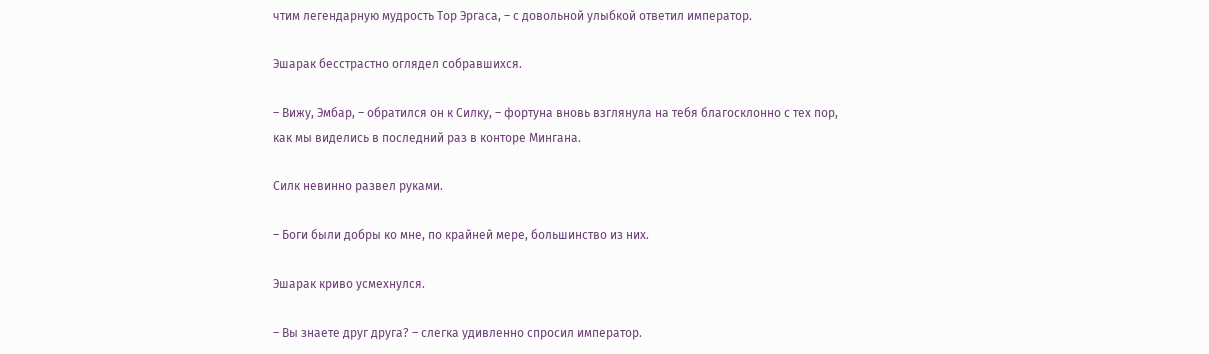чтим легендарную мудрость Тор Эргаса, – с довольной улыбкой ответил император.

Эшарак бесстрастно оглядел собравшихся.

– Вижу, Эмбар, – обратился он к Силку, – фортуна вновь взглянула на тебя благосклонно с тех пор, как мы виделись в последний раз в конторе Мингана.

Силк невинно развел руками.

– Боги были добры ко мне, по крайней мере, большинство из них.

Эшарак криво усмехнулся.

– Вы знаете друг друга? – слегка удивленно спросил император.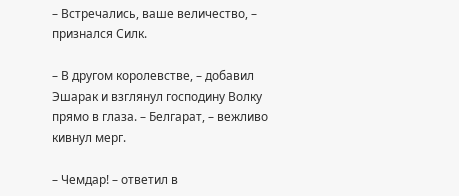– Встречались, ваше величество, – признался Силк.

– В другом королевстве, – добавил Эшарак и взглянул господину Волку прямо в глаза. – Белгарат, – вежливо кивнул мерг.

– Чемдар! – ответил в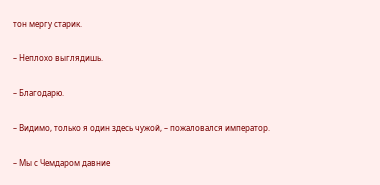тон мергу старик.

– Неплохо выглядишь.

– Благодарю.

– Видимо, только я один здесь чужой, – пожаловался император.

– Мы с Чемдаром давние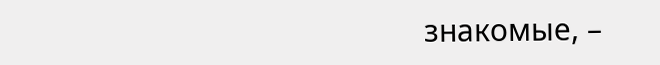знакомые, –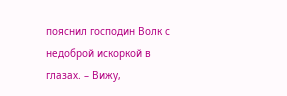пояснил господин Волк с недоброй искоркой в глазах. – Вижу,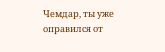Чемдар, ты уже оправился от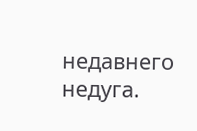недавнего недуга.